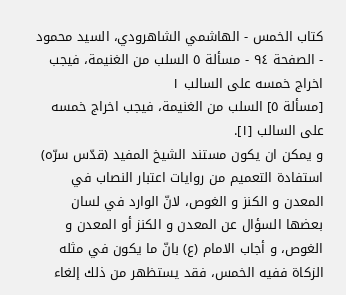كتاب الخمس - الهاشمي الشاهرودي، السيد محمود - الصفحة ٩٤ - مسألة ٥ السلب من الغنيمة، فيجب اخراج خمسه على السالب ١
[مسألة ٥] السلب من الغنيمة، فيجب اخراج خمسه على السالب [١].
و يمكن ان يكون مستند الشيخ المفيد (قدّس سرّه) استفادة التعميم من روايات اعتبار النصاب في المعدن و الكنز و الغوص، لانّ الوارد في لسان بعضها السؤال عن المعدن و الكنز أو المعدن و الغوص، و أجاب الامام (ع) بانّ ما يكون في مثله الزكاة ففيه الخمس، فقد يستظهر من ذلك إلغاء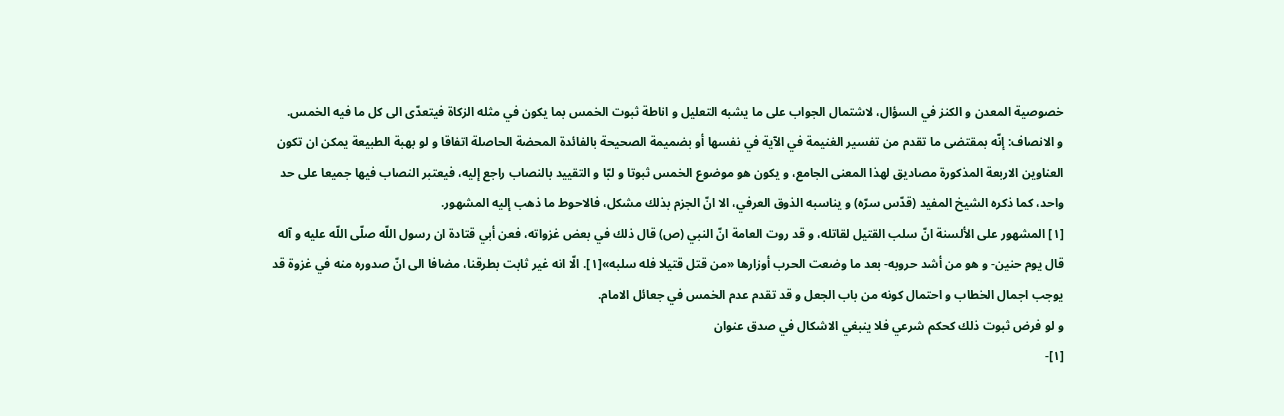خصوصية المعدن و الكنز في السؤال، لاشتمال الجواب على ما يشبه التعليل و اناطة ثبوت الخمس بما يكون في مثله الزكاة فيتعدّى الى كل ما فيه الخمس.
و الانصاف: إنّه بمقتضى ما تقدم من تفسير الغنيمة في الآية في نفسها أو بضميمة الصحيحة بالفائدة المحضة الحاصلة اتفاقا و لو بهبة الطبيعة يمكن ان تكون العناوين الاربعة المذكورة مصاديق لهذا المعنى الجامع، و يكون هو موضوع الخمس ثبوتا و لبّا و التقييد بالنصاب راجع إليه، فيعتبر النصاب فيها جميعا على حد واحد، كما ذكره الشيخ المفيد (قدّس سرّه) و يناسبه الذوق العرفي، الا انّ الجزم بذلك مشكل، فالاحوط ما ذهب إليه المشهور.
[١] المشهور على الألسنة انّ سلب القتيل لقاتله، و قد روت العامة انّ النبي (ص) قال ذلك في بعض غزواته، فعن أبي قتادة ان رسول اللّه صلّى اللّه عليه و آله قال يوم حنين- و هو من أشد حروبه- بعد ما وضعت الحرب أوزارها «من قتل قتيلا فله سلبه»[١]. الّا انه غير ثابت بطرقنا، مضافا الى انّ صدوره منه في غزوة قد يوجب اجمال الخطاب و احتمال كونه من باب الجعل و قد تقدم عدم الخمس في جعائل الامام.
و لو فرض ثبوت ذلك كحكم شرعي فلا ينبغي الاشكال في صدق عنوان
[١]-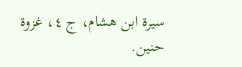سيرة ابن هشام، ج ٤، غزوة حنين.